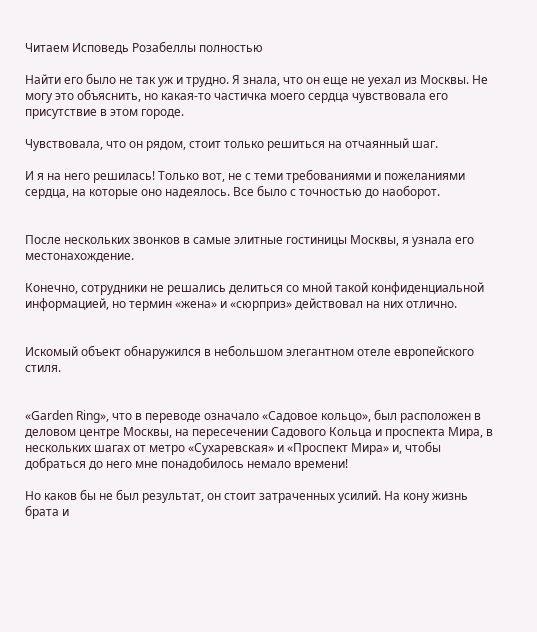Читаем Исповедь Розабеллы полностью

Найти его было не так уж и трудно. Я знала, что он еще не уехал из Москвы. Не могу это объяснить, но какая-то частичка моего сердца чувствовала его присутствие в этом городе.

Чувствовала, что он рядом, стоит только решиться на отчаянный шаг.

И я на него решилась! Только вот, не с теми требованиями и пожеланиями сердца, на которые оно надеялось. Все было с точностью до наоборот.


После нескольких звонков в самые элитные гостиницы Москвы, я узнала его местонахождение.

Конечно, сотрудники не решались делиться со мной такой конфиденциальной информацией, но термин «жена» и «сюрприз» действовал на них отлично.


Искомый объект обнаружился в небольшом элегантном отеле европейского стиля.


«Garden Ring», что в переводе означало «Садовое кольцо», был расположен в деловом центре Москвы, на пересечении Садового Кольца и проспекта Мира, в нескольких шагах от метро «Сухаревская» и «Проспект Мира» и, чтобы добраться до него мне понадобилось немало времени!

Но каков бы не был результат, он стоит затраченных усилий. На кону жизнь брата и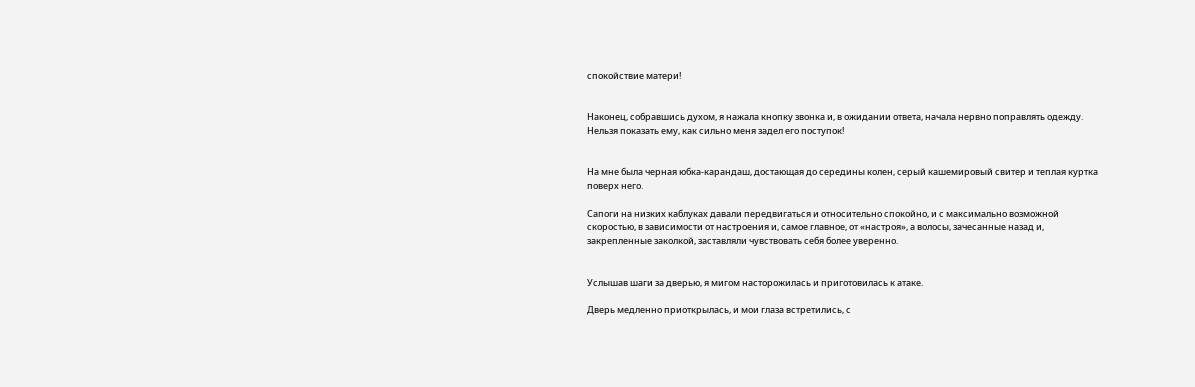спокойствие матери!


Наконец, собравшись духом, я нажала кнопку звонка и, в ожидании ответа, начала нервно поправлять одежду. Нельзя показать ему, как сильно меня задел его поступок!


На мне была черная юбка-карандаш, достающая до середины колен, серый кашемировый свитер и теплая куртка поверх него.

Сапоги на низких каблуках давали передвигаться и относительно спокойно, и с максимально возможной скоростью, в зависимости от настроения и, самое главное, от «настроя», а волосы, зачесанные назад и, закрепленные заколкой, заставляли чувствовать себя более уверенно.


Услышав шаги за дверью, я мигом насторожилась и приготовилась к атаке.

Дверь медленно приоткрылась, и мои глаза встретились, с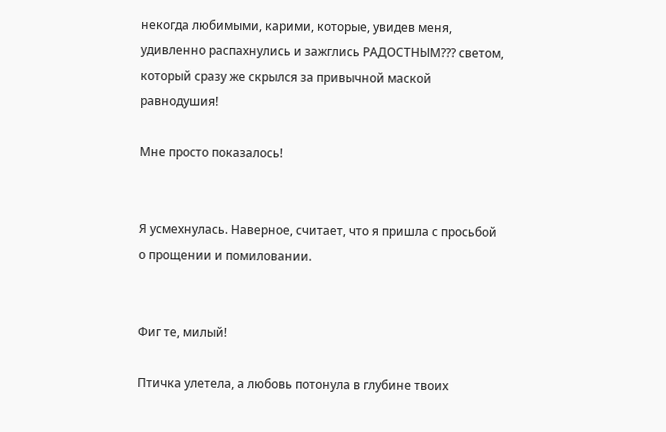некогда любимыми, карими, которые, увидев меня, удивленно распахнулись и зажглись РАДОСТНЫМ??? светом, который сразу же скрылся за привычной маской равнодушия!

Мне просто показалось!


Я усмехнулась. Наверное, считает, что я пришла с просьбой о прощении и помиловании.


Фиг те, милый!

Птичка улетела, а любовь потонула в глубине твоих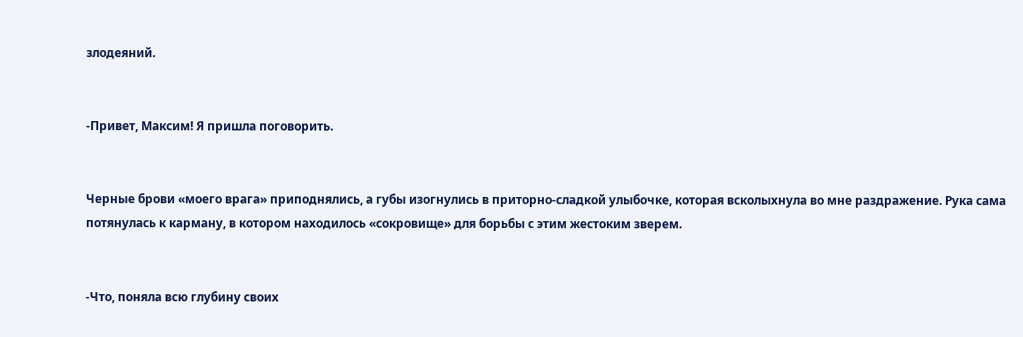злодеяний.


-Привет, Максим! Я пришла поговорить.


Черные брови «моего врага» приподнялись, а губы изогнулись в приторно-сладкой улыбочке, которая всколыхнула во мне раздражение. Рука сама потянулась к карману, в котором находилось «сокровище» для борьбы с этим жестоким зверем.


-Что, поняла всю глубину своих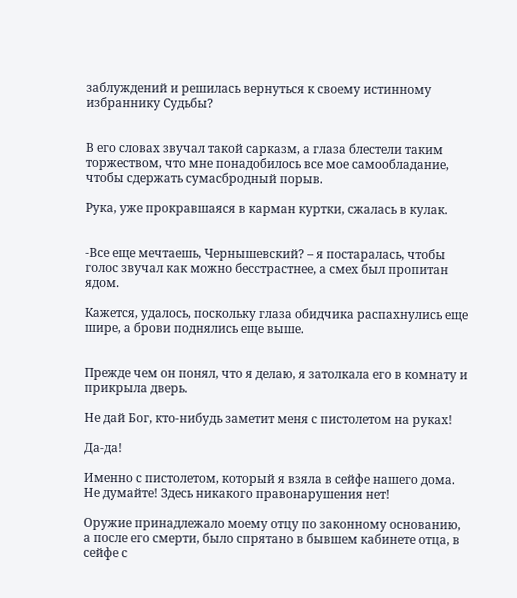заблуждений и решилась вернуться к своему истинному избраннику Судьбы?


В его словах звучал такой сарказм, а глаза блестели таким торжеством, что мне понадобилось все мое самообладание, чтобы сдержать сумасбродный порыв.

Рука, уже прокравшаяся в карман куртки, сжалась в кулак.


-Все еще мечтаешь, Чернышевский? – я постаралась, чтобы голос звучал как можно бесстрастнее, а смех был пропитан ядом.

Кажется, удалось, поскольку глаза обидчика распахнулись еще шире, а брови поднялись еще выше.


Прежде чем он понял, что я делаю, я затолкала его в комнату и прикрыла дверь.

Не дай Бог, кто-нибудь заметит меня с пистолетом на руках!

Да-да!

Именно с пистолетом, который я взяла в сейфе нашего дома. Не думайте! Здесь никакого правонарушения нет!

Оружие принадлежало моему отцу по законному основанию, а после его смерти, было спрятано в бывшем кабинете отца, в сейфе с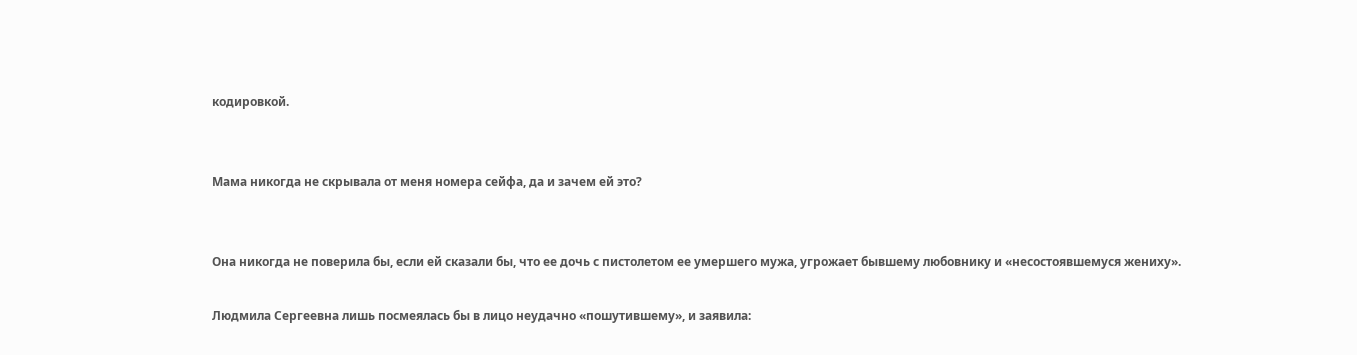кодировкой.


Мама никогда не скрывала от меня номера сейфа, да и зачем ей это?


Она никогда не поверила бы, если ей сказали бы, что ее дочь с пистолетом ее умершего мужа, угрожает бывшему любовнику и «несостоявшемуся жениху».

Людмила Сергеевна лишь посмеялась бы в лицо неудачно «пошутившему», и заявила: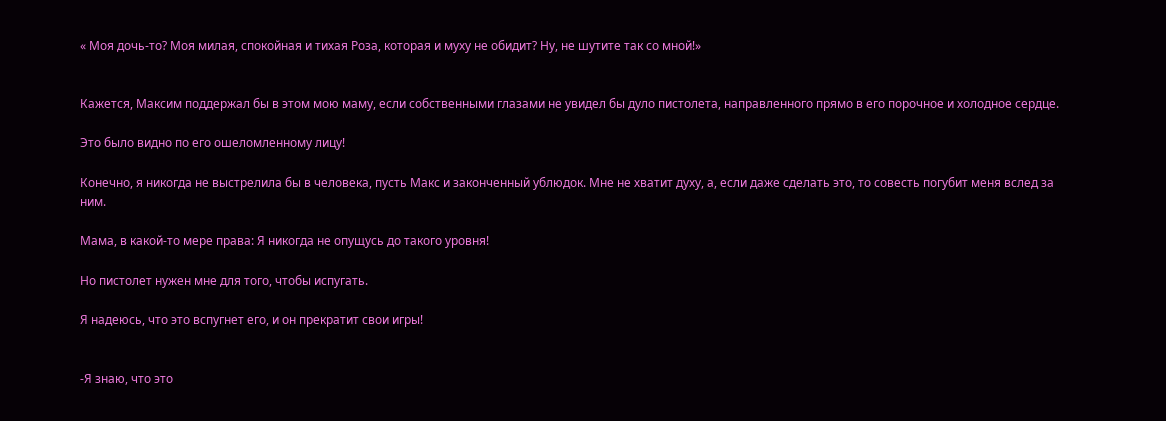« Моя дочь-то? Моя милая, спокойная и тихая Роза, которая и муху не обидит? Ну, не шутите так со мной!»


Кажется, Максим поддержал бы в этом мою маму, если собственными глазами не увидел бы дуло пистолета, направленного прямо в его порочное и холодное сердце.

Это было видно по его ошеломленному лицу!

Конечно, я никогда не выстрелила бы в человека, пусть Макс и законченный ублюдок. Мне не хватит духу, а, если даже сделать это, то совесть погубит меня вслед за ним.

Мама, в какой-то мере права: Я никогда не опущусь до такого уровня!

Но пистолет нужен мне для того, чтобы испугать.

Я надеюсь, что это вспугнет его, и он прекратит свои игры!


-Я знаю, что это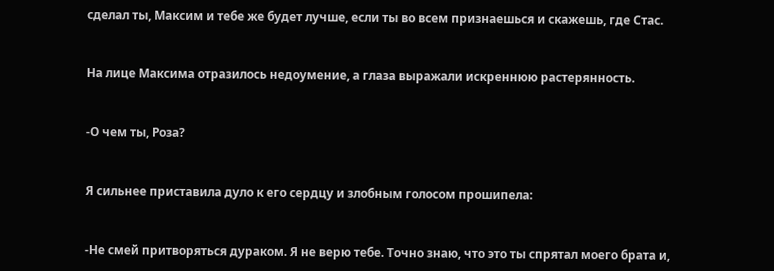сделал ты, Максим и тебе же будет лучше, если ты во всем признаешься и скажешь, где Стас.


На лице Максима отразилось недоумение, а глаза выражали искреннюю растерянность.


-О чем ты, Роза?


Я сильнее приставила дуло к его сердцу и злобным голосом прошипела:


-Не смей притворяться дураком. Я не верю тебе. Точно знаю, что это ты спрятал моего брата и,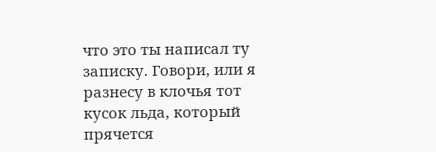что это ты написал ту записку. Говори, или я разнесу в клочья тот кусок льда, который прячется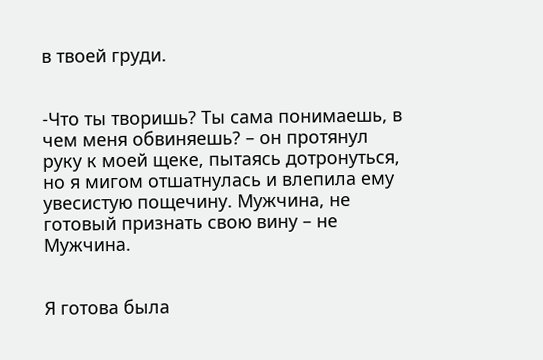в твоей груди.


-Что ты творишь? Ты сама понимаешь, в чем меня обвиняешь? – он протянул руку к моей щеке, пытаясь дотронуться, но я мигом отшатнулась и влепила ему увесистую пощечину. Мужчина, не готовый признать свою вину – не Мужчина.


Я готова была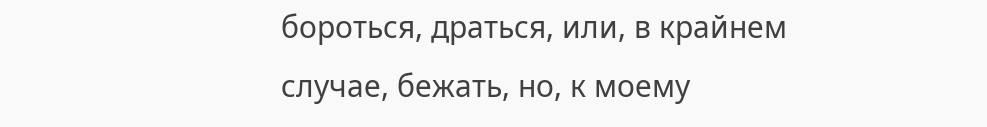бороться, драться, или, в крайнем случае, бежать, но, к моему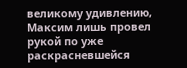великому удивлению, Максим лишь провел рукой по уже раскрасневшейся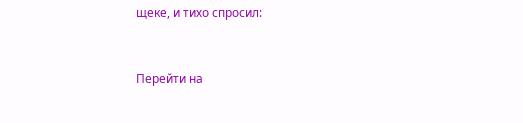щеке, и тихо спросил:


Перейти на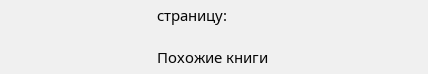страницу:

Похожие книги